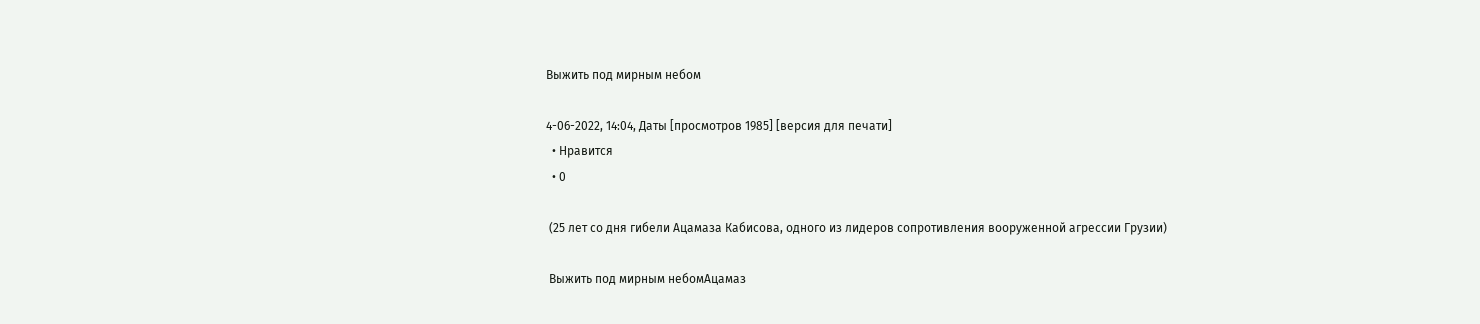Выжить под мирным небом

4-06-2022, 14:04, Даты [просмотров 1985] [версия для печати]
  • Нравится
  • 0

 (25 лет со дня гибели Ацамаза Кабисова, одного из лидеров сопротивления вооруженной агрессии Грузии)

 Выжить под мирным небомАцамаз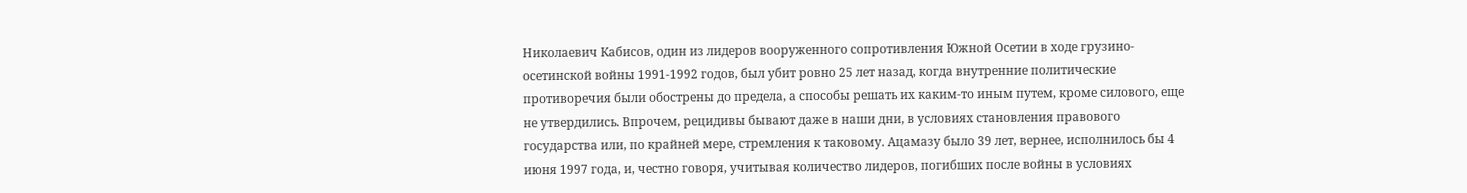Николаевич Кабисов, один из лидеров вооруженного сопротивления Южной Осетии в ходе грузино-осетинской войны 1991-1992 годов, был убит ровно 25 лет назад, когда внутренние политические противоречия были обострены до предела, а способы решать их каким-то иным путем, кроме силового, еще не утвердились. Впрочем, рецидивы бывают даже в наши дни, в условиях становления правового государства или, по крайней мере, стремления к таковому. Ацамазу было 39 лет, вернее, исполнилось бы 4 июня 1997 года, и, честно говоря, учитывая количество лидеров, погибших после войны в условиях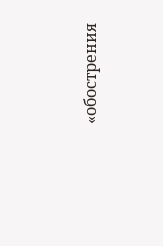«обострения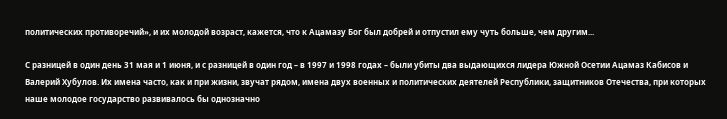политических противоречий», и их молодой возраст, кажется, что к Ацамазу Бог был добрей и отпустил ему чуть больше, чем другим...

С разницей в один день 31 мая и 1 июня, и с разницей в один год – в 1997 и 1998 годах – были убиты два выдающихся лидера Южной Осетии Ацамаз Кабисов и Валерий Хубулов. Их имена часто, как и при жизни, звучат рядом, имена двух военных и политических деятелей Республики, защитников Отечества, при которых наше молодое государство развивалось бы однозначно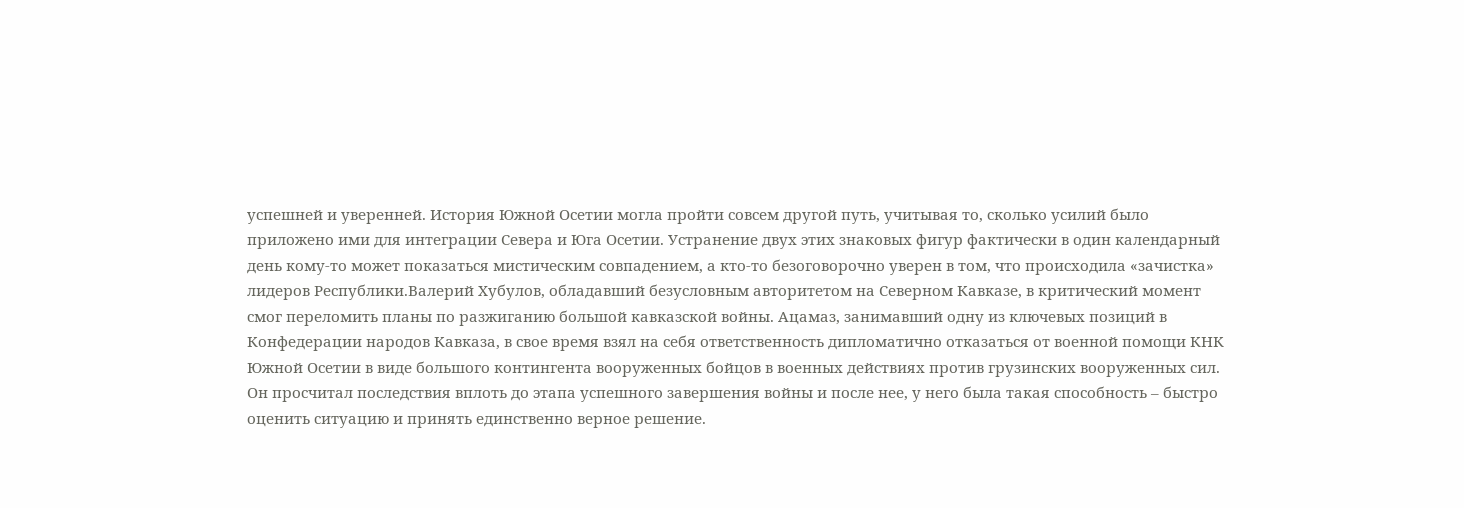успешней и уверенней. История Южной Осетии могла пройти совсем другой путь, учитывая то, сколько усилий было приложено ими для интеграции Севера и Юга Осетии. Устранение двух этих знаковых фигур фактически в один календарный день кому-то может показаться мистическим совпадением, а кто-то безоговорочно уверен в том, что происходила «зачистка» лидеров Республики.Валерий Хубулов, обладавший безусловным авторитетом на Северном Кавказе, в критический момент смог переломить планы по разжиганию большой кавказской войны. Ацамаз, занимавший одну из ключевых позиций в Конфедерации народов Кавказа, в свое время взял на себя ответственность дипломатично отказаться от военной помощи КНК Южной Осетии в виде большого контингента вооруженных бойцов в военных действиях против грузинских вооруженных сил. Он просчитал последствия вплоть до этапа успешного завершения войны и после нее, у него была такая способность – быстро оценить ситуацию и принять единственно верное решение.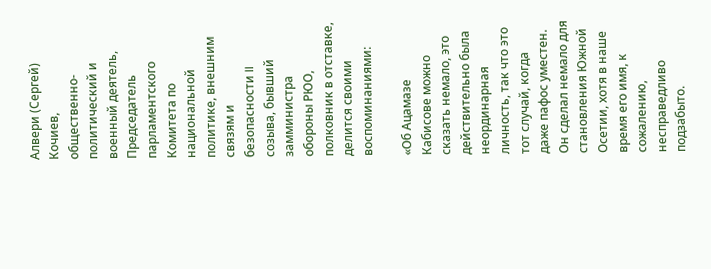Алвери (Сергей) Кочиев, общественно-политический и военный деятель, Председатель парламентского Комитета по национальной политике, внешним связям и безопасности II созыва, бывший замминистра обороны РЮО, полковник в отставке, делится своими воспоминаниями:

«Об Ацамазе Кабисове можно сказать немало, это действительно была неординарная личность, так что это тот случай, когда даже пафос уместен. Он сделал немало для становления Южной Осетии, хотя в наше время его имя, к сожалению, несправедливо подзабыто.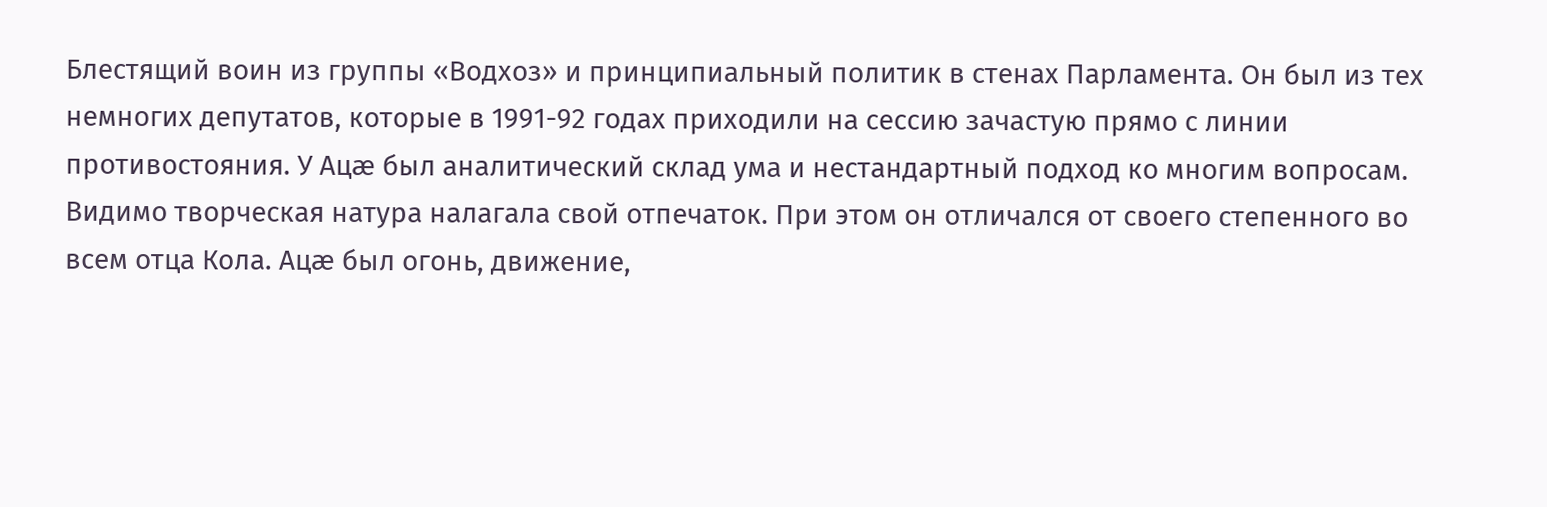Блестящий воин из группы «Водхоз» и принципиальный политик в стенах Парламента. Он был из тех немногих депутатов, которые в 1991-92 годах приходили на сессию зачастую прямо с линии противостояния. У Ацæ был аналитический склад ума и нестандартный подход ко многим вопросам. Видимо творческая натура налагала свой отпечаток. При этом он отличался от своего степенного во всем отца Кола. Ацæ был огонь, движение,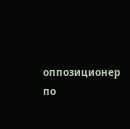оппозиционер по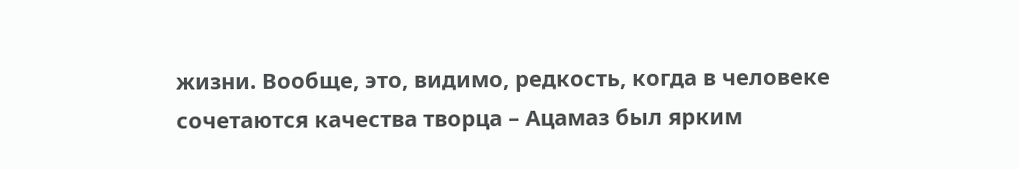жизни. Вообще, это, видимо, редкость, когда в человеке сочетаются качества творца – Ацамаз был ярким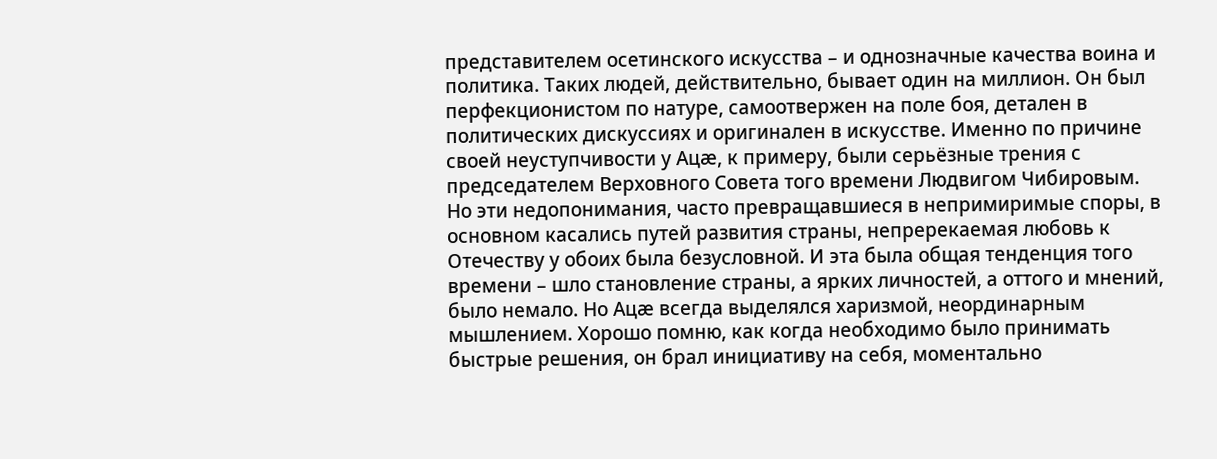представителем осетинского искусства – и однозначные качества воина и политика. Таких людей, действительно, бывает один на миллион. Он был перфекционистом по натуре, самоотвержен на поле боя, детален в политических дискуссиях и оригинален в искусстве. Именно по причине своей неуступчивости у Ацæ, к примеру, были серьёзные трения с председателем Верховного Совета того времени Людвигом Чибировым. Но эти недопонимания, часто превращавшиеся в непримиримые споры, в основном касались путей развития страны, непререкаемая любовь к Отечеству у обоих была безусловной. И эта была общая тенденция того времени – шло становление страны, а ярких личностей, а оттого и мнений, было немало. Но Ацæ всегда выделялся харизмой, неординарным мышлением. Хорошо помню, как когда необходимо было принимать быстрые решения, он брал инициативу на себя, моментально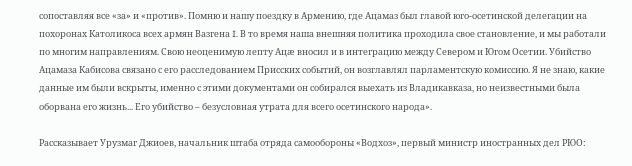сопоставляя все «за» и «против». Помню и нашу поездку в Армению, где Ацамаз был главой юго-осетинской делегации на похоронах Католикоса всех армян Вазгена I. В то время наша внешняя политика проходила свое становление, и мы работали по многим направлениям. Свою неоценимую лепту Ацæ вносил и в интеграцию между Севером и Югом Осетии. Убийство Ацамаза Кабисова связано с его расследованием Присских событий, он возглавлял парламентскую комиссию. Я не знаю, какие данные им были вскрыты, именно с этими документами он собирался выехать из Владикавказа, но неизвестными была оборвана его жизнь... Его убийство – безусловная утрата для всего осетинского народа».

Рассказывает Урузмаг Джиоев, начальник штаба отряда самообороны «Водхоз», первый министр иностранных дел РЮО: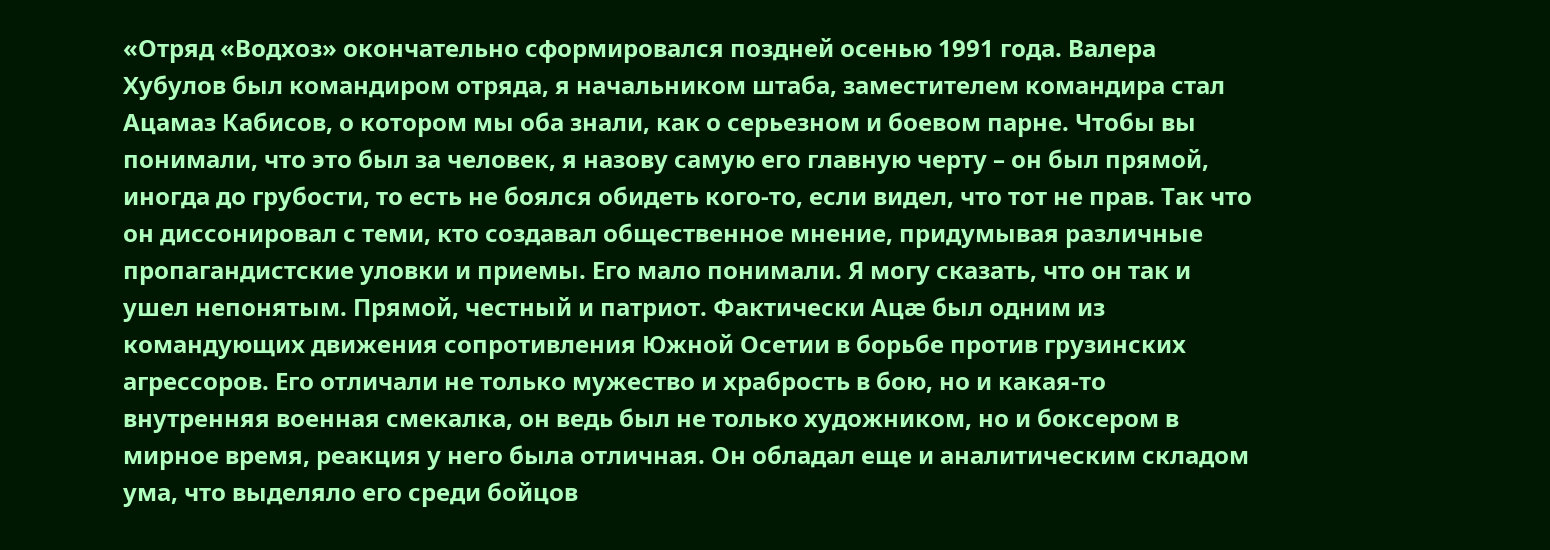«Отряд «Водхоз» окончательно сформировался поздней осенью 1991 года. Валера Хубулов был командиром отряда, я начальником штаба, заместителем командира стал Ацамаз Кабисов, о котором мы оба знали, как о серьезном и боевом парне. Чтобы вы понимали, что это был за человек, я назову самую его главную черту – он был прямой, иногда до грубости, то есть не боялся обидеть кого-то, если видел, что тот не прав. Так что он диссонировал с теми, кто создавал общественное мнение, придумывая различные пропагандистские уловки и приемы. Его мало понимали. Я могу сказать, что он так и ушел непонятым. Прямой, честный и патриот. Фактически Ацæ был одним из командующих движения сопротивления Южной Осетии в борьбе против грузинских агрессоров. Его отличали не только мужество и храбрость в бою, но и какая-то внутренняя военная смекалка, он ведь был не только художником, но и боксером в мирное время, реакция у него была отличная. Он обладал еще и аналитическим складом ума, что выделяло его среди бойцов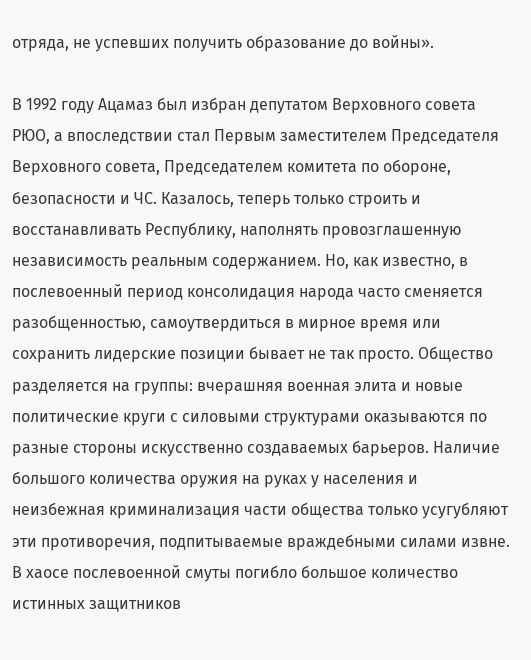отряда, не успевших получить образование до войны».

В 1992 году Ацамаз был избран депутатом Верховного совета РЮО, а впоследствии стал Первым заместителем Председателя Верховного совета, Председателем комитета по обороне, безопасности и ЧС. Казалось, теперь только строить и восстанавливать Республику, наполнять провозглашенную независимость реальным содержанием. Но, как известно, в послевоенный период консолидация народа часто сменяется разобщенностью, самоутвердиться в мирное время или сохранить лидерские позиции бывает не так просто. Общество разделяется на группы: вчерашняя военная элита и новые политические круги с силовыми структурами оказываются по разные стороны искусственно создаваемых барьеров. Наличие большого количества оружия на руках у населения и неизбежная криминализация части общества только усугубляют эти противоречия, подпитываемые враждебными силами извне. В хаосе послевоенной смуты погибло большое количество истинных защитников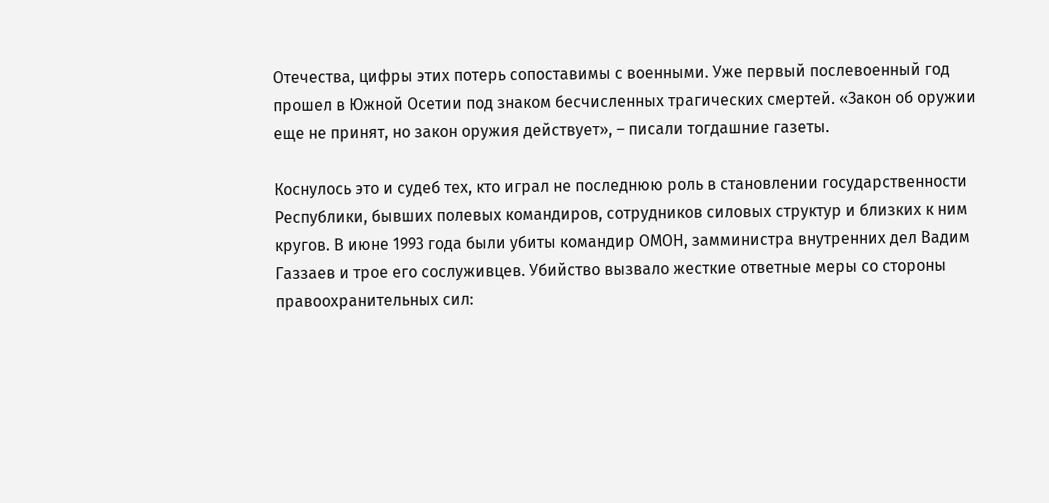Отечества, цифры этих потерь сопоставимы с военными. Уже первый послевоенный год прошел в Южной Осетии под знаком бесчисленных трагических смертей. «Закон об оружии еще не принят, но закон оружия действует», – писали тогдашние газеты.

Коснулось это и судеб тех, кто играл не последнюю роль в становлении государственности Республики, бывших полевых командиров, сотрудников силовых структур и близких к ним кругов. В июне 1993 года были убиты командир ОМОН, замминистра внутренних дел Вадим Газзаев и трое его сослуживцев. Убийство вызвало жесткие ответные меры со стороны правоохранительных сил: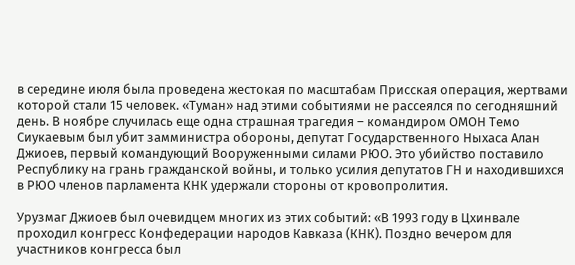в середине июля была проведена жестокая по масштабам Присская операция, жертвами которой стали 15 человек. «Туман» над этими событиями не рассеялся по сегодняшний день. В ноябре случилась еще одна страшная трагедия – командиром ОМОН Темо Сиукаевым был убит замминистра обороны, депутат Государственного Ныхаса Алан Джиоев, первый командующий Вооруженными силами РЮО. Это убийство поставило Республику на грань гражданской войны, и только усилия депутатов ГН и находившихся в РЮО членов парламента КНК удержали стороны от кровопролития.

Урузмаг Джиоев был очевидцем многих из этих событий: «В 1993 году в Цхинвале проходил конгресс Конфедерации народов Кавказа (КНК). Поздно вечером для участников конгресса был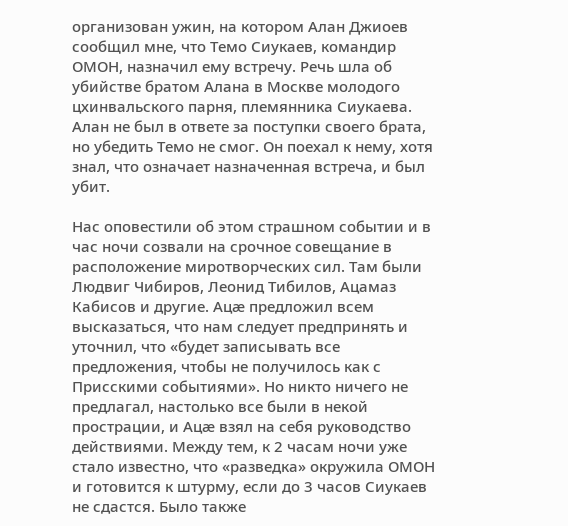организован ужин, на котором Алан Джиоев сообщил мне, что Темо Сиукаев, командир ОМОН, назначил ему встречу. Речь шла об убийстве братом Алана в Москве молодого цхинвальского парня, племянника Сиукаева. Алан не был в ответе за поступки своего брата, но убедить Темо не смог. Он поехал к нему, хотя знал, что означает назначенная встреча, и был убит.

Нас оповестили об этом страшном событии и в час ночи созвали на срочное совещание в расположение миротворческих сил. Там были Людвиг Чибиров, Леонид Тибилов, Ацамаз Кабисов и другие. Ацæ предложил всем высказаться, что нам следует предпринять и уточнил, что «будет записывать все предложения, чтобы не получилось как с Присскими событиями». Но никто ничего не предлагал, настолько все были в некой прострации, и Ацæ взял на себя руководство действиями. Между тем, к 2 часам ночи уже стало известно, что «разведка» окружила ОМОН и готовится к штурму, если до 3 часов Сиукаев не сдастся. Было также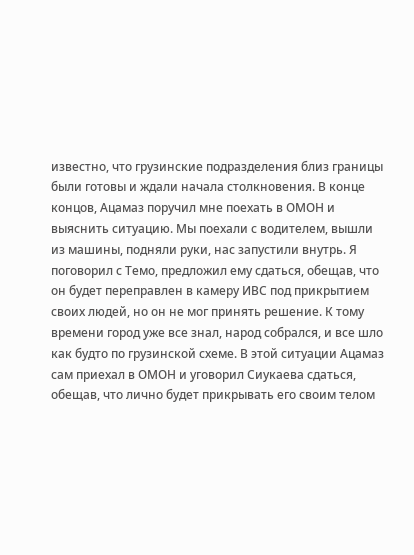известно, что грузинские подразделения близ границы были готовы и ждали начала столкновения. В конце концов, Ацамаз поручил мне поехать в ОМОН и выяснить ситуацию. Мы поехали с водителем, вышли из машины, подняли руки, нас запустили внутрь. Я поговорил с Темо, предложил ему сдаться, обещав, что он будет переправлен в камеру ИВС под прикрытием своих людей, но он не мог принять решение. К тому времени город уже все знал, народ собрался, и все шло как будто по грузинской схеме. В этой ситуации Ацамаз сам приехал в ОМОН и уговорил Сиукаева сдаться, обещав, что лично будет прикрывать его своим телом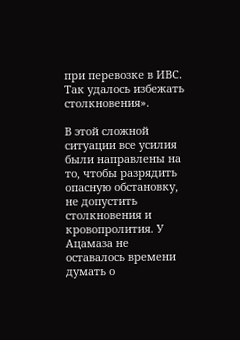при перевозке в ИВС. Так удалось избежать столкновения».

В этой сложной ситуации все усилия были направлены на то, чтобы разрядить опасную обстановку, не допустить столкновения и кровопролития. У Ацамаза не оставалось времени думать о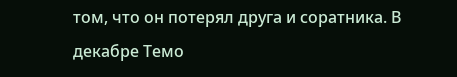том, что он потерял друга и соратника. В декабре Темо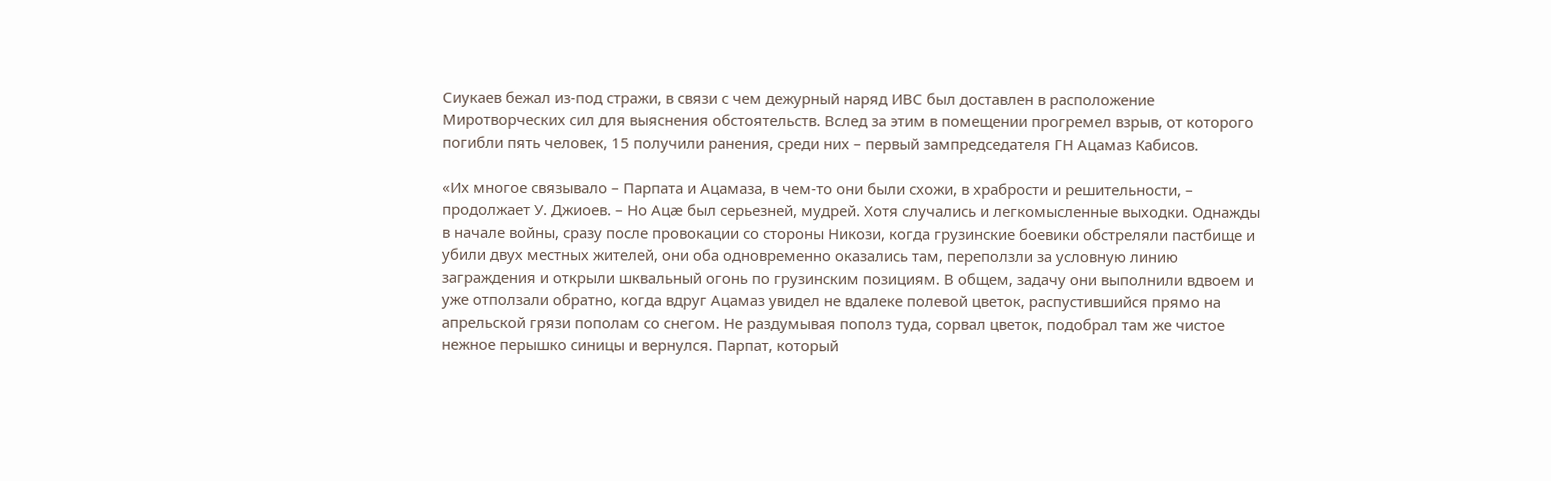Сиукаев бежал из-под стражи, в связи с чем дежурный наряд ИВС был доставлен в расположение Миротворческих сил для выяснения обстоятельств. Вслед за этим в помещении прогремел взрыв, от которого погибли пять человек, 15 получили ранения, среди них – первый зампредседателя ГН Ацамаз Кабисов.

«Их многое связывало – Парпата и Ацамаза, в чем-то они были схожи, в храбрости и решительности, – продолжает У. Джиоев. – Но Ацæ был серьезней, мудрей. Хотя случались и легкомысленные выходки. Однажды в начале войны, сразу после провокации со стороны Никози, когда грузинские боевики обстреляли пастбище и убили двух местных жителей, они оба одновременно оказались там, переползли за условную линию заграждения и открыли шквальный огонь по грузинским позициям. В общем, задачу они выполнили вдвоем и уже отползали обратно, когда вдруг Ацамаз увидел не вдалеке полевой цветок, распустившийся прямо на апрельской грязи пополам со снегом. Не раздумывая пополз туда, сорвал цветок, подобрал там же чистое нежное перышко синицы и вернулся. Парпат, который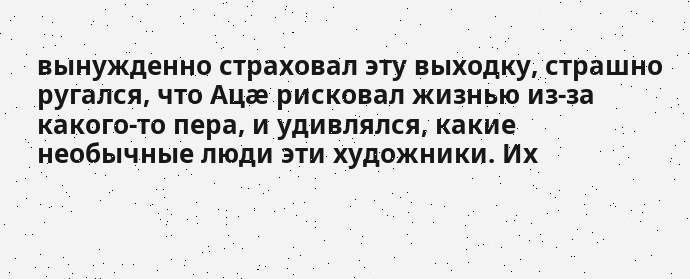вынужденно страховал эту выходку, страшно ругался, что Ацæ рисковал жизнью из-за какого-то пера, и удивлялся, какие необычные люди эти художники. Их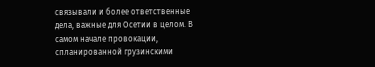связывали и более ответственные дела, важные для Осетии в целом. В самом начале провокации, спланированной грузинскими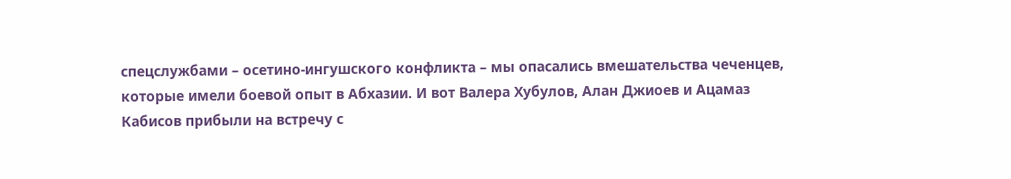спецслужбами – осетино-ингушского конфликта – мы опасались вмешательства чеченцев, которые имели боевой опыт в Абхазии. И вот Валера Хубулов, Алан Джиоев и Ацамаз Кабисов прибыли на встречу с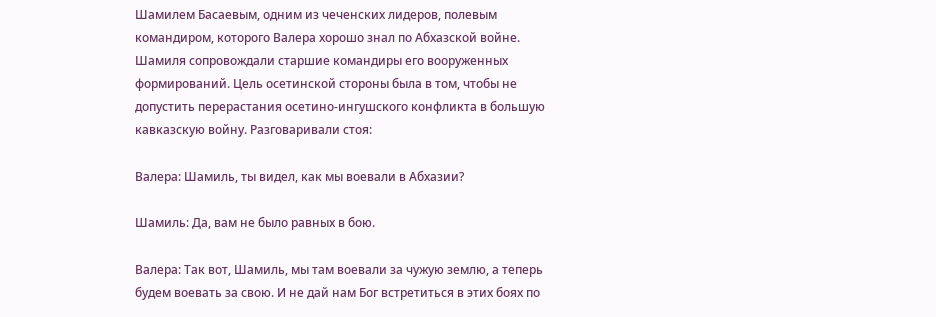Шамилем Басаевым, одним из чеченских лидеров, полевым командиром, которого Валера хорошо знал по Абхазской войне. Шамиля сопровождали старшие командиры его вооруженных формирований. Цель осетинской стороны была в том, чтобы не допустить перерастания осетино-ингушского конфликта в большую кавказскую войну. Разговаривали стоя:

Валера: Шамиль, ты видел, как мы воевали в Абхазии?

Шамиль: Да, вам не было равных в бою.

Валера: Так вот, Шамиль, мы там воевали за чужую землю, а теперь будем воевать за свою. И не дай нам Бог встретиться в этих боях по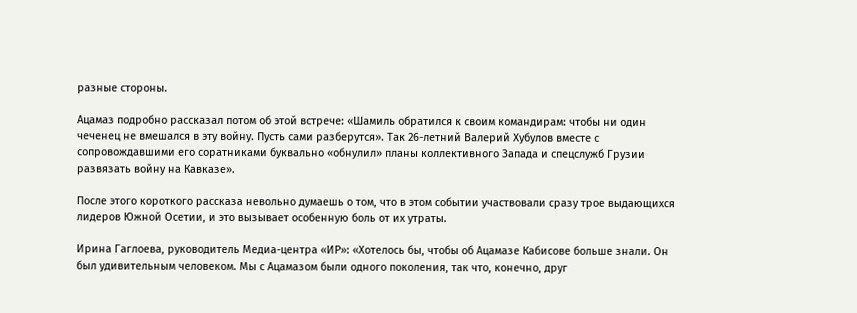разные стороны.

Ацамаз подробно рассказал потом об этой встрече: «Шамиль обратился к своим командирам: чтобы ни один чеченец не вмешался в эту войну. Пусть сами разберутся». Так 26-летний Валерий Хубулов вместе с сопровождавшими его соратниками буквально «обнулил» планы коллективного Запада и спецслужб Грузии развязать войну на Кавказе».

После этого короткого рассказа невольно думаешь о том, что в этом событии участвовали сразу трое выдающихся лидеров Южной Осетии, и это вызывает особенную боль от их утраты.

Ирина Гаглоева, руководитель Медиа-центра «ИР»: «Хотелось бы, чтобы об Ацамазе Кабисове больше знали. Он был удивительным человеком. Мы с Ацамазом были одного поколения, так что, конечно, друг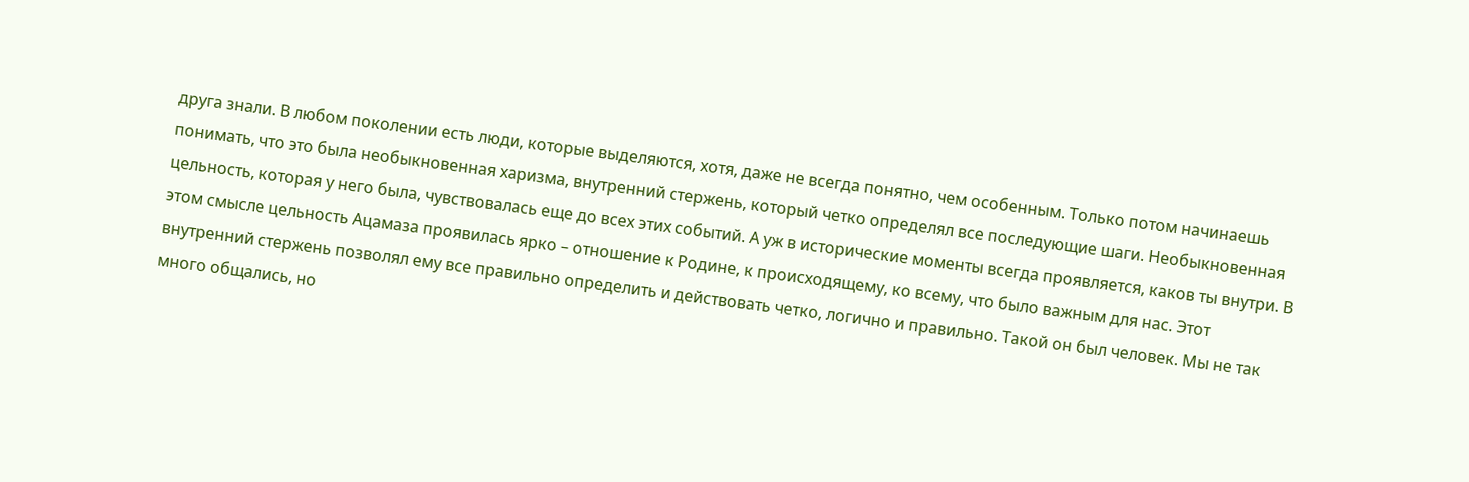друга знали. В любом поколении есть люди, которые выделяются, хотя, даже не всегда понятно, чем особенным. Только потом начинаешь понимать, что это была необыкновенная харизма, внутренний стержень, который четко определял все последующие шаги. Необыкновенная цельность, которая у него была, чувствовалась еще до всех этих событий. А уж в исторические моменты всегда проявляется, каков ты внутри. В этом смысле цельность Ацамаза проявилась ярко – отношение к Родине, к происходящему, ко всему, что было важным для нас. Этот внутренний стержень позволял ему все правильно определить и действовать четко, логично и правильно. Такой он был человек. Мы не так много общались, но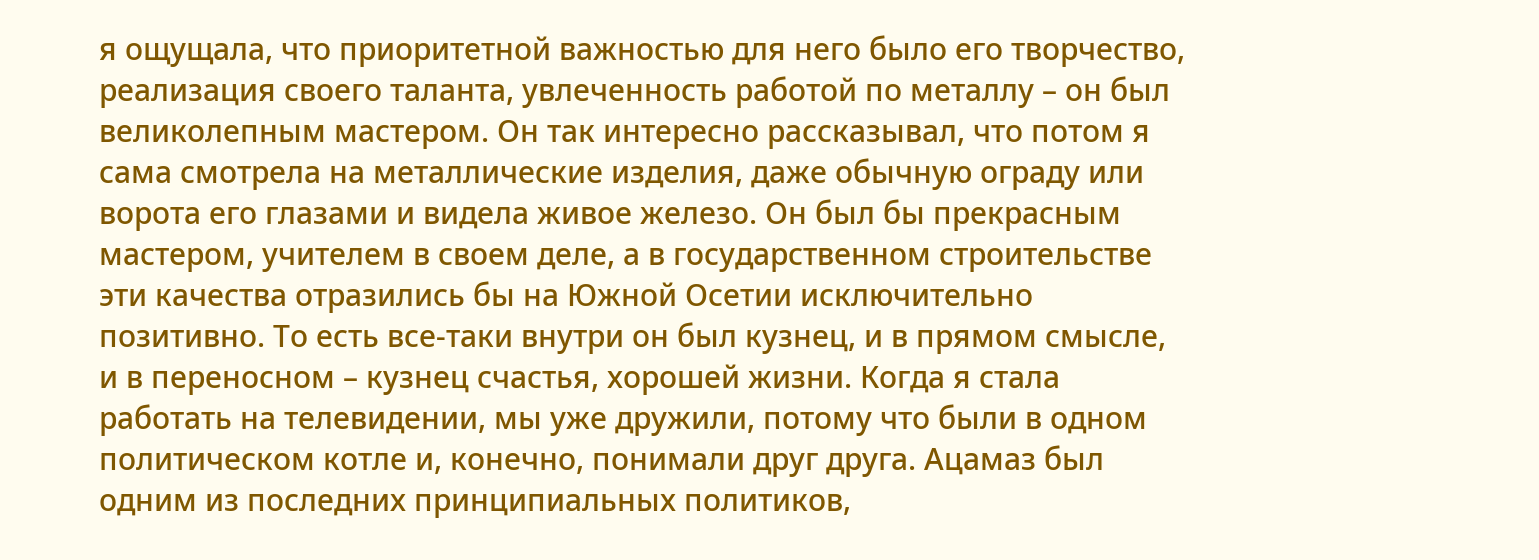я ощущала, что приоритетной важностью для него было его творчество, реализация своего таланта, увлеченность работой по металлу – он был великолепным мастером. Он так интересно рассказывал, что потом я сама смотрела на металлические изделия, даже обычную ограду или ворота его глазами и видела живое железо. Он был бы прекрасным мастером, учителем в своем деле, а в государственном строительстве эти качества отразились бы на Южной Осетии исключительно позитивно. То есть все-таки внутри он был кузнец, и в прямом смысле, и в переносном – кузнец счастья, хорошей жизни. Когда я стала работать на телевидении, мы уже дружили, потому что были в одном политическом котле и, конечно, понимали друг друга. Ацамаз был одним из последних принципиальных политиков,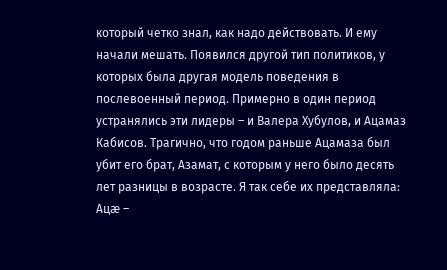который четко знал, как надо действовать. И ему начали мешать. Появился другой тип политиков, у которых была другая модель поведения в послевоенный период. Примерно в один период устранялись эти лидеры – и Валера Хубулов, и Ацамаз Кабисов. Трагично, что годом раньше Ацамаза был убит его брат, Азамат, с которым у него было десять лет разницы в возрасте. Я так себе их представляла: Ацæ –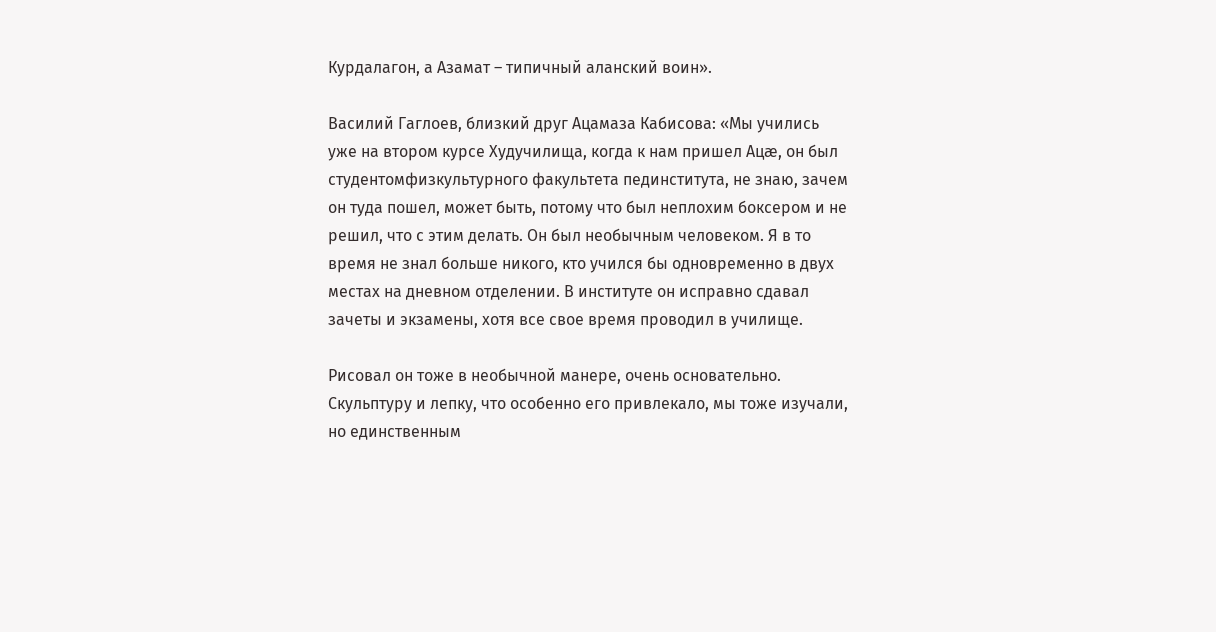Курдалагон, а Азамат – типичный аланский воин».

Василий Гаглоев, близкий друг Ацамаза Кабисова: «Мы учились уже на втором курсе Худучилища, когда к нам пришел Ацæ, он был студентомфизкультурного факультета пединститута, не знаю, зачем он туда пошел, может быть, потому что был неплохим боксером и не решил, что с этим делать. Он был необычным человеком. Я в то время не знал больше никого, кто учился бы одновременно в двух местах на дневном отделении. В институте он исправно сдавал зачеты и экзамены, хотя все свое время проводил в училище.

Рисовал он тоже в необычной манере, очень основательно. Скульптуру и лепку, что особенно его привлекало, мы тоже изучали, но единственным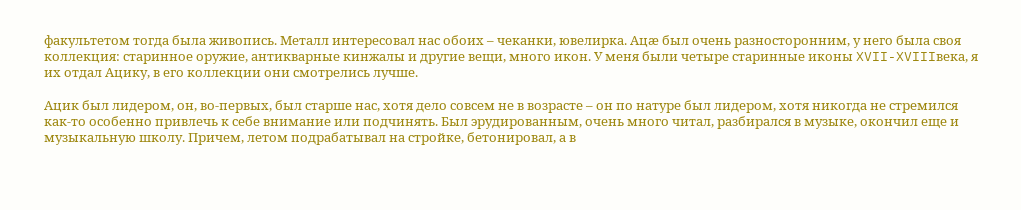факультетом тогда была живопись. Металл интересовал нас обоих – чеканки, ювелирка. Ацæ был очень разносторонним, у него была своя коллекция: старинное оружие, антикварные кинжалы и другие вещи, много икон. У меня были четыре старинные иконы XVII-XVIIIвека, я их отдал Ацику, в его коллекции они смотрелись лучше.

Ацик был лидером, он, во-первых, был старше нас, хотя дело совсем не в возрасте – он по натуре был лидером, хотя никогда не стремился как-то особенно привлечь к себе внимание или подчинять. Был эрудированным, очень много читал, разбирался в музыке, окончил еще и музыкальную школу. Причем, летом подрабатывал на стройке, бетонировал, а в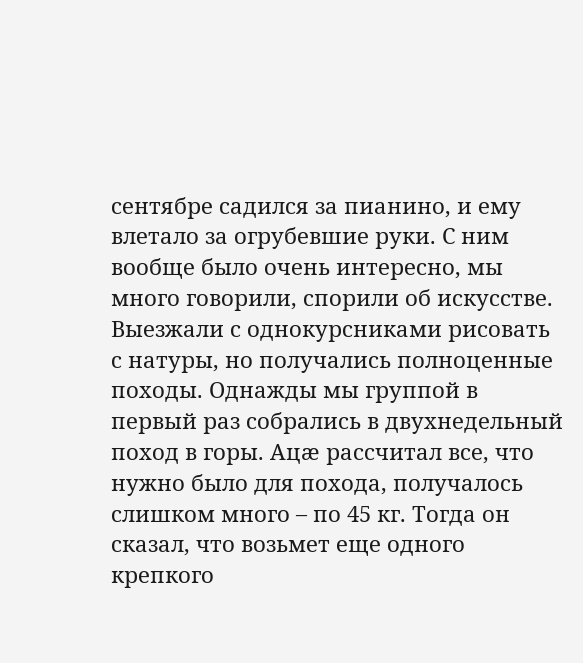сентябре садился за пианино, и ему влетало за огрубевшие руки. С ним вообще было очень интересно, мы много говорили, спорили об искусстве. Выезжали с однокурсниками рисовать с натуры, но получались полноценные походы. Однажды мы группой в первый раз собрались в двухнедельный поход в горы. Ацæ рассчитал все, что нужно было для похода, получалось слишком много – по 45 кг. Тогда он сказал, что возьмет еще одного крепкого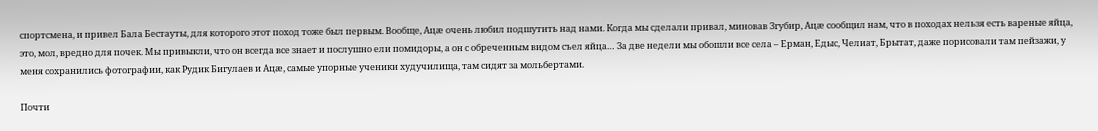спортсмена, и привел Бала Бестауты, для которого этот поход тоже был первым. Вообще, Ацæ очень любил подшутить над нами. Когда мы сделали привал, миновав Згубир, Ацæ сообщил нам, что в походах нельзя есть вареные яйца, это, мол, вредно для почек. Мы привыкли, что он всегда все знает и послушно ели помидоры, а он с обреченным видом съел яйца… За две недели мы обошли все села – Ерман, Едыс, Челиат, Брытат, даже порисовали там пейзажи, у меня сохранились фотографии, как Рудик Бигулаев и Ацæ, самые упорные ученики худучилища, там сидят за мольбертами.

Почти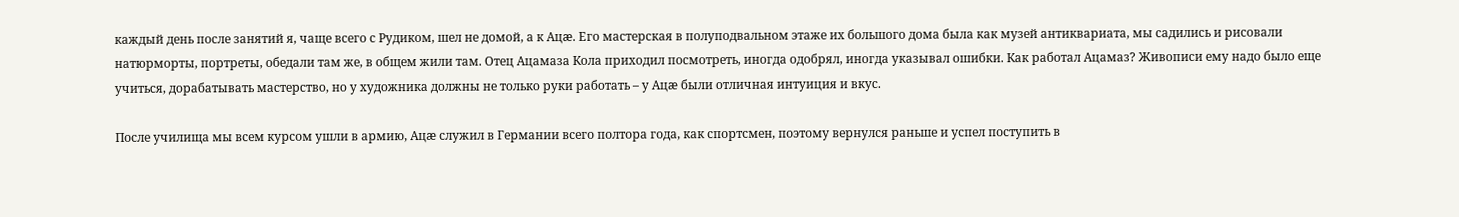каждый день после занятий я, чаще всего с Рудиком, шел не домой, а к Ацæ. Его мастерская в полуподвальном этаже их большого дома была как музей антиквариата, мы садились и рисовали натюрморты, портреты, обедали там же, в общем жили там. Отец Ацамаза Кола приходил посмотреть, иногда одобрял, иногда указывал ошибки. Как работал Ацамаз? Живописи ему надо было еще учиться, дорабатывать мастерство, но у художника должны не только руки работать – у Ацæ были отличная интуиция и вкус.

После училища мы всем курсом ушли в армию, Ацæ служил в Германии всего полтора года, как спортсмен, поэтому вернулся раньше и успел поступить в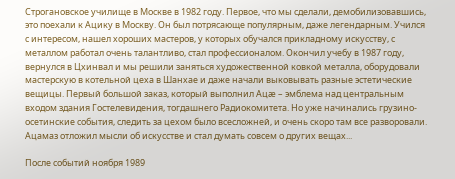Строгановское училище в Москве в 1982 году. Первое, что мы сделали, демобилизовавшись, это поехали к Ацику в Москву. Он был потрясающе популярным, даже легендарным. Учился с интересом, нашел хороших мастеров, у которых обучался прикладному искусству, с металлом работал очень талантливо, стал профессионалом. Окончил учебу в 1987 году, вернулся в Цхинвал и мы решили заняться художественной ковкой металла, оборудовали мастерскую в котельной цеха в Шанхае и даже начали выковывать разные эстетические вещицы. Первый большой заказ, который выполнил Ацæ – эмблема над центральным входом здания Гостелевидения, тогдашнего Радиокомитета. Но уже начинались грузино-осетинские события, следить за цехом было всесложней, и очень скоро там все разворовали. Ацамаз отложил мысли об искусстве и стал думать совсем о других вещах...

После событий ноября 1989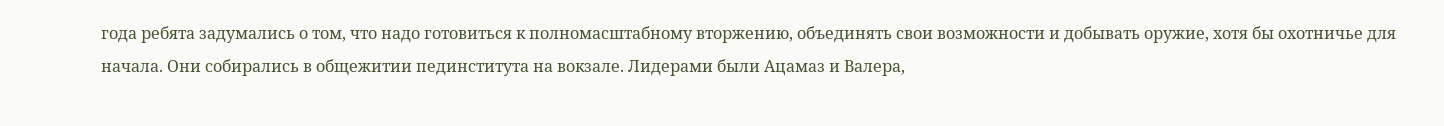года ребята задумались о том, что надо готовиться к полномасштабному вторжению, объединять свои возможности и добывать оружие, хотя бы охотничье для начала. Они собирались в общежитии пединститута на вокзале. Лидерами были Ацамаз и Валера,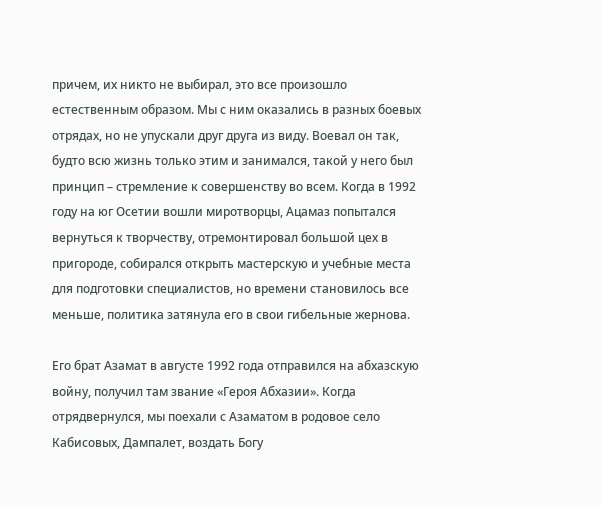причем, их никто не выбирал, это все произошло естественным образом. Мы с ним оказались в разных боевых отрядах, но не упускали друг друга из виду. Воевал он так, будто всю жизнь только этим и занимался, такой у него был принцип – стремление к совершенству во всем. Когда в 1992 году на юг Осетии вошли миротворцы, Ацамаз попытался вернуться к творчеству, отремонтировал большой цех в пригороде, собирался открыть мастерскую и учебные места для подготовки специалистов, но времени становилось все меньше, политика затянула его в свои гибельные жернова.

Его брат Азамат в августе 1992 года отправился на абхазскую войну, получил там звание «Героя Абхазии». Когда отрядвернулся, мы поехали с Азаматом в родовое село Кабисовых, Дампалет, воздать Богу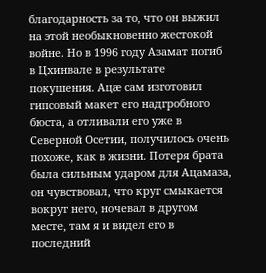благодарность за то, что он выжил на этой необыкновенно жестокой войне. Но в 1996 году Азамат погиб в Цхинвале в результате покушения. Ацæ сам изготовил гипсовый макет его надгробного бюста, а отливали его уже в Северной Осетии, получилось очень похоже, как в жизни. Потеря брата была сильным ударом для Ацамаза, он чувствовал, что круг смыкается вокруг него, ночевал в другом месте, там я и видел его в последний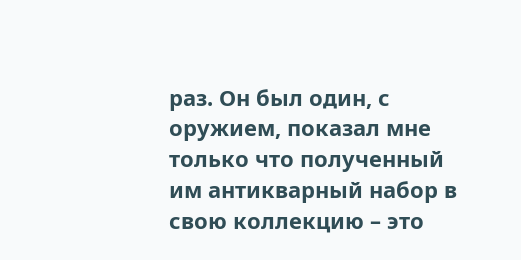раз. Он был один, с оружием, показал мне только что полученный им антикварный набор в свою коллекцию – это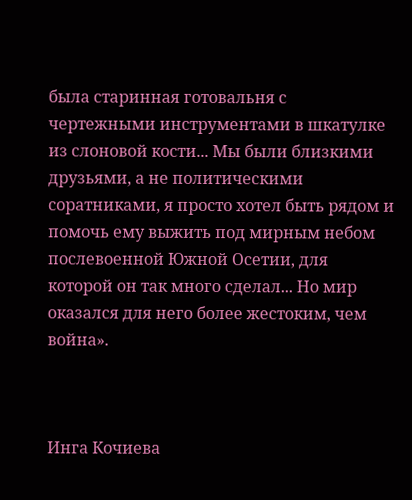была старинная готовальня с чертежными инструментами в шкатулке из слоновой кости... Мы были близкими друзьями, а не политическими соратниками, я просто хотел быть рядом и помочь ему выжить под мирным небом послевоенной Южной Осетии, для которой он так много сделал... Но мир оказался для него более жестоким, чем война».



Инга Кочиева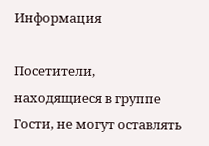Информация

Посетители, находящиеся в группе Гости, не могут оставлять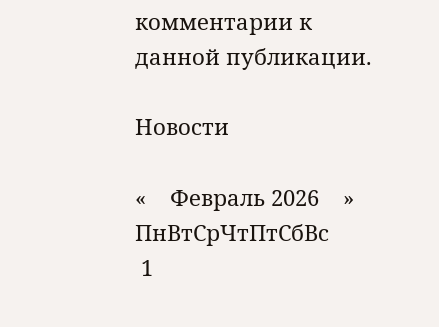комментарии к данной публикации.

Новости

«    Февраль 2026    »
ПнВтСрЧтПтСбВс
 1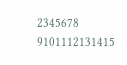2345678
9101112131415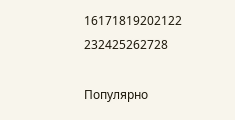16171819202122
232425262728

Популярно